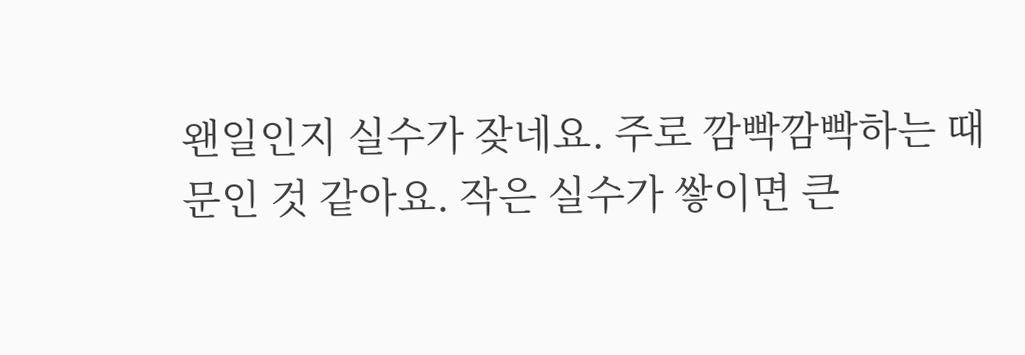왠일인지 실수가 잦네요. 주로 깜빡깜빡하는 때문인 것 같아요. 작은 실수가 쌓이면 큰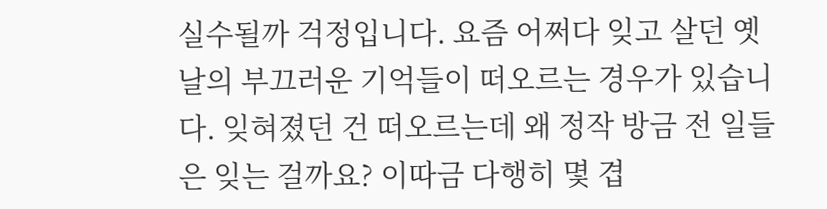실수될까 걱정입니다. 요즘 어쩌다 잊고 살던 옛날의 부끄러운 기억들이 떠오르는 경우가 있습니다. 잊혀졌던 건 떠오르는데 왜 정작 방금 전 일들은 잊는 걸까요? 이따금 다행히 몇 겹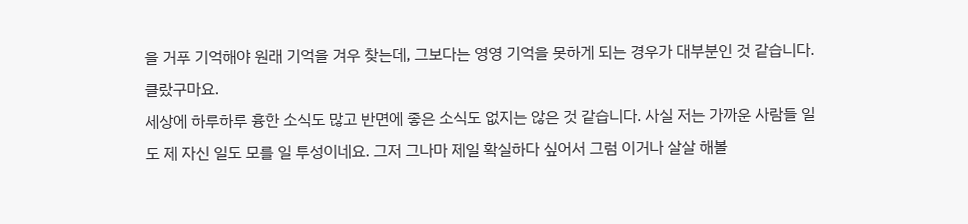을 거푸 기억해야 원래 기억을 겨우 찾는데, 그보다는 영영 기억을 못하게 되는 경우가 대부분인 것 같습니다. 클랐구마요.
세상에 하루하루 흉한 소식도 많고 반면에 좋은 소식도 없지는 않은 것 같습니다. 사실 저는 가까운 사람들 일도 제 자신 일도 모를 일 투성이네요. 그저 그나마 제일 확실하다 싶어서 그럼 이거나 살살 해볼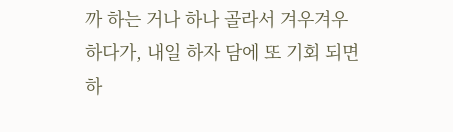까 하는 거나 하나 골라서 겨우겨우 하다가, 내일 하자 담에 또 기회 되면 하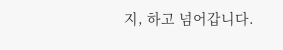지, 하고 넘어갑니다.